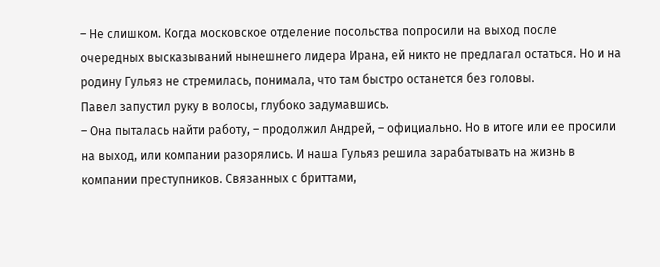– Не слишком. Когда московское отделение посольства попросили на выход после очередных высказываний нынешнего лидера Ирана, ей никто не предлагал остаться. Но и на родину Гульяз не стремилась, понимала, что там быстро останется без головы.
Павел запустил руку в волосы, глубоко задумавшись.
– Она пыталась найти работу, – продолжил Андрей, – официально. Но в итоге или ее просили на выход, или компании разорялись. И наша Гульяз решила зарабатывать на жизнь в компании преступников. Связанных с бриттами,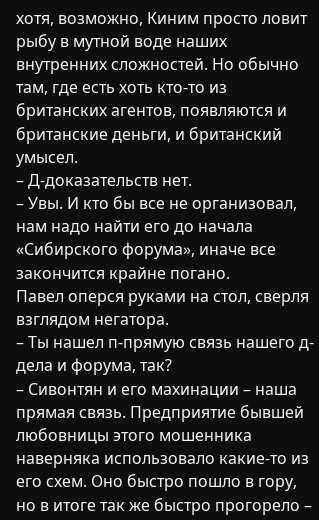хотя, возможно, Киним просто ловит рыбу в мутной воде наших внутренних сложностей. Но обычно там, где есть хоть кто-то из британских агентов, появляются и британские деньги, и британский умысел.
– Д-доказательств нет.
– Увы. И кто бы все не организовал, нам надо найти его до начала «Сибирского форума», иначе все закончится крайне погано.
Павел оперся руками на стол, сверля взглядом негатора.
– Ты нашел п-прямую связь нашего д-дела и форума, так?
– Сивонтян и его махинации – наша прямая связь. Предприятие бывшей любовницы этого мошенника наверняка использовало какие-то из его схем. Оно быстро пошло в гору, но в итоге так же быстро прогорело –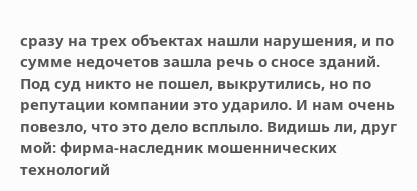сразу на трех объектах нашли нарушения, и по сумме недочетов зашла речь о сносе зданий. Под суд никто не пошел, выкрутились, но по репутации компании это ударило. И нам очень повезло, что это дело всплыло. Видишь ли, друг мой: фирма-наследник мошеннических технологий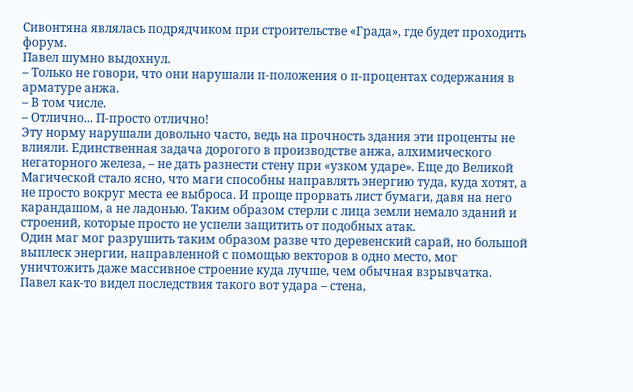Сивонтяна являлась подрядчиком при строительстве «Града», где будет проходить форум.
Павел шумно выдохнул.
– Только не говори, что они нарушали п-положения о п-процентах содержания в арматуре анжа.
– В том числе.
– Отлично... П-просто отлично!
Эту норму нарушали довольно часто, ведь на прочность здания эти проценты не влияли. Единственная задача дорогого в производстве анжа, алхимического негаторного железа, – не дать разнести стену при «узком ударе». Еще до Великой Магической стало ясно, что маги способны направлять энергию туда, куда хотят, а не просто вокруг места ее выброса. И проще прорвать лист бумаги, давя на него карандашом, а не ладонью. Таким образом стерли с лица земли немало зданий и строений, которые просто не успели защитить от подобных атак.
Один маг мог разрушить таким образом разве что деревенский сарай, но большой выплеск энергии, направленной с помощью векторов в одно место, мог уничтожить даже массивное строение куда лучше, чем обычная взрывчатка. Павел как-то видел последствия такого вот удара – стена,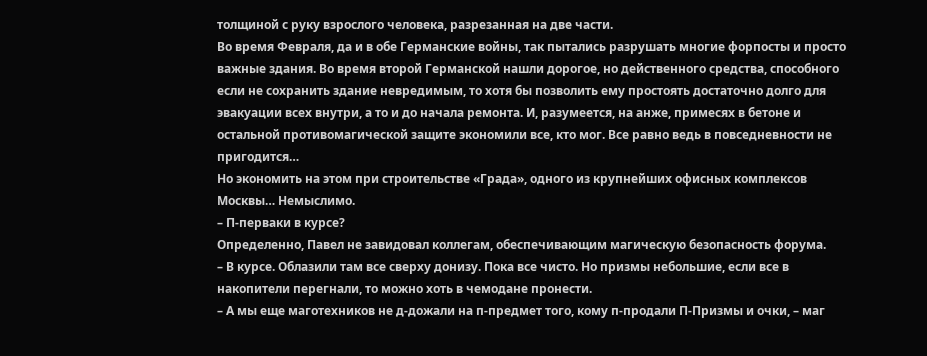толщиной с руку взрослого человека, разрезанная на две части.
Во время Февраля, да и в обе Германские войны, так пытались разрушать многие форпосты и просто важные здания. Во время второй Германской нашли дорогое, но действенного средства, способного если не сохранить здание невредимым, то хотя бы позволить ему простоять достаточно долго для эвакуации всех внутри, а то и до начала ремонта. И, разумеется, на анже, примесях в бетоне и остальной противомагической защите экономили все, кто мог. Все равно ведь в повседневности не пригодится…
Но экономить на этом при строительстве «Града», одного из крупнейших офисных комплексов Москвы… Немыслимо.
– П-перваки в курсе?
Определенно, Павел не завидовал коллегам, обеспечивающим магическую безопасность форума.
– В курсе. Облазили там все сверху донизу. Пока все чисто. Но призмы небольшие, если все в накопители перегнали, то можно хоть в чемодане пронести.
– А мы еще маготехников не д-дожали на п-предмет того, кому п-продали П-Призмы и очки, – маг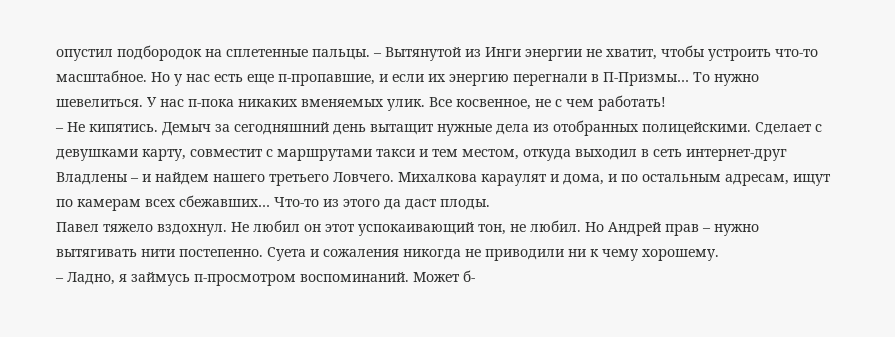опустил подбородок на сплетенные пальцы. – Вытянутой из Инги энергии не хватит, чтобы устроить что-то масштабное. Но у нас есть еще п-пропавшие, и если их энергию перегнали в П-Призмы… То нужно шевелиться. У нас п-пока никаких вменяемых улик. Все косвенное, не с чем работать!
– Не кипятись. Демыч за сегодняшний день вытащит нужные дела из отобранных полицейскими. Сделает с девушками карту, совместит с маршрутами такси и тем местом, откуда выходил в сеть интернет-друг Владлены – и найдем нашего третьего Ловчего. Михалкова караулят и дома, и по остальным адресам, ищут по камерам всех сбежавших… Что-то из этого да даст плоды.
Павел тяжело вздохнул. Не любил он этот успокаивающий тон, не любил. Но Андрей прав – нужно вытягивать нити постепенно. Суета и сожаления никогда не приводили ни к чему хорошему.
– Ладно, я займусь п-просмотром воспоминаний. Может б-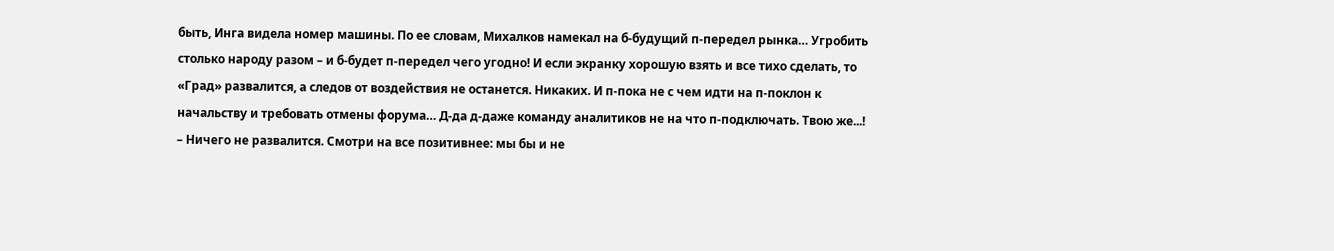быть, Инга видела номер машины. По ее словам, Михалков намекал на б-будущий п-передел рынка… Угробить столько народу разом – и б-будет п-передел чего угодно! И если экранку хорошую взять и все тихо сделать, то «Град» развалится, а следов от воздействия не останется. Никаких. И п-пока не с чем идти на п-поклон к начальству и требовать отмены форума… Д-да д-даже команду аналитиков не на что п-подключать. Твою же...!
– Ничего не развалится. Смотри на все позитивнее: мы бы и не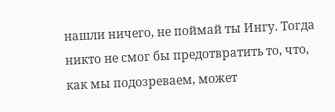нашли ничего, не поймай ты Ингу. Тогда никто не смог бы предотвратить то, что, как мы подозреваем, может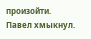произойти.
Павел хмыкнул.